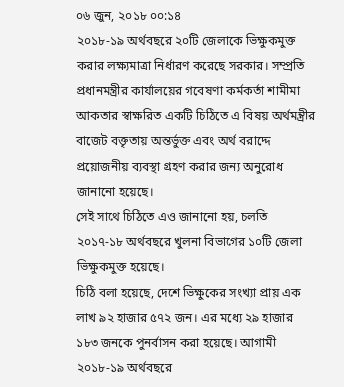০৬ জুন, ২০১৮ ০০:১৪
২০১৮-১৯ অর্থবছরে ২০টি জেলাকে ভিক্ষুকমুক্ত করার লক্ষ্যমাত্রা নির্ধারণ করেছে সরকার। সম্প্রতি প্রধানমন্ত্রীর কার্যালয়ের গবেষণা কর্মকর্তা শামীমা আকতার স্বাক্ষরিত একটি চিঠিতে এ বিষয় অর্থমন্ত্রীর বাজেট বক্তৃতায় অন্তর্ভুক্ত এবং অর্থ বরাদ্দে প্রয়োজনীয় ব্যবস্থা গ্রহণ করার জন্য অনুরোধ জানানো হয়েছে।
সেই সাথে চিঠিতে এও জানানো হয়, চলতি ২০১৭-১৮ অর্থবছরে খুলনা বিভাগের ১০টি জেলা ভিক্ষুকমুক্ত হয়েছে।
চিঠি বলা হয়েছে, দেশে ভিক্ষুকের সংখ্যা প্রায় এক লাখ ৯২ হাজার ৫৭২ জন। এর মধ্যে ২৯ হাজার ১৮৩ জনকে পুনর্বাসন করা হয়েছে। আগামী ২০১৮-১৯ অর্থবছরে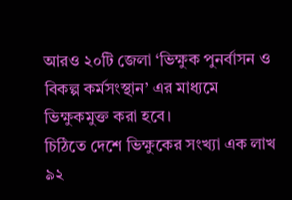আরও ২০টি জেলা ‘ভিক্ষুক পুনর্বাসন ও বিকল্প কর্মসংস্থান’ এর মাধ্যমে ভিক্ষুকমুক্ত করা হবে।
চিঠিতে দেশে ভিক্ষুকের সংখ্যা এক লাখ ৯২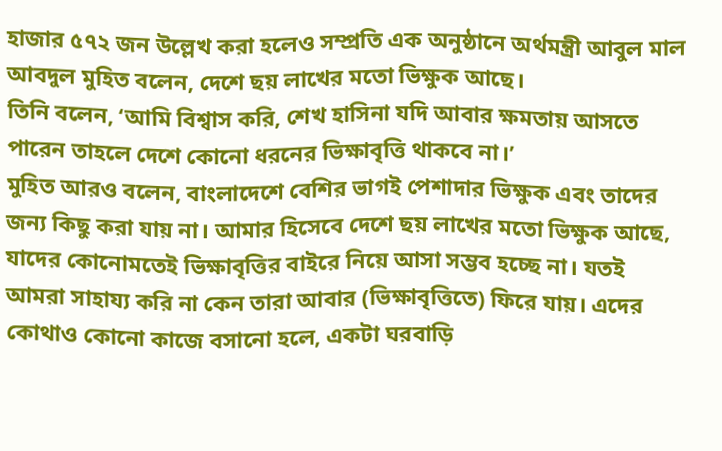হাজার ৫৭২ জন উল্লেখ করা হলেও সম্প্রতি এক অনুষ্ঠানে অর্থমন্ত্রী আবুল মাল আবদুল মুহিত বলেন, দেশে ছয় লাখের মতো ভিক্ষুক আছে।
তিনি বলেন, ‘আমি বিশ্বাস করি, শেখ হাসিনা যদি আবার ক্ষমতায় আসতে পারেন তাহলে দেশে কোনো ধরনের ভিক্ষাবৃত্তি থাকবে না।’
মুহিত আরও বলেন, বাংলাদেশে বেশির ভাগই পেশাদার ভিক্ষুক এবং তাদের জন্য কিছু করা যায় না। আমার হিসেবে দেশে ছয় লাখের মতো ভিক্ষুক আছে, যাদের কোনোমতেই ভিক্ষাবৃত্তির বাইরে নিয়ে আসা সম্ভব হচ্ছে না। যতই আমরা সাহায্য করি না কেন তারা আবার (ভিক্ষাবৃত্তিতে) ফিরে যায়। এদের কোথাও কোনো কাজে বসানো হলে, একটা ঘরবাড়ি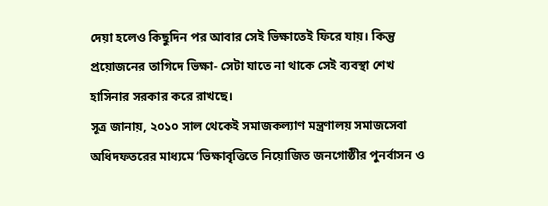দেয়া হলেও কিছুদিন পর আবার সেই ভিক্ষাতেই ফিরে যায়। কিন্তু প্রয়োজনের তাগিদে ভিক্ষা- সেটা যাতে না থাকে সেই ব্যবস্থা শেখ হাসিনার সরকার করে রাখছে।
সূত্র জানায়, ২০১০ সাল থেকেই সমাজকল্যাণ মন্ত্রণালয় সমাজসেবা অধিদফতরের মাধ্যমে ‘ভিক্ষাবৃত্তিতে নিয়োজিত জনগোষ্ঠীর পুনর্বাসন ও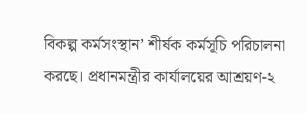বিকল্প কর্মসংস্থান’ শীর্ষক কর্মসূচি পরিচালনা করছে। প্রধানমন্ত্রীর কার্যালয়ের আশ্রয়ণ-২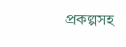প্রকল্পসহ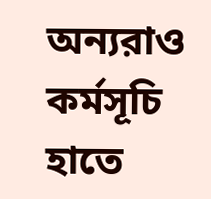অন্যরাও কর্মসূচি হাতে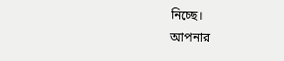নিচ্ছে।
আপনার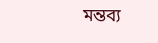মন্তব্য